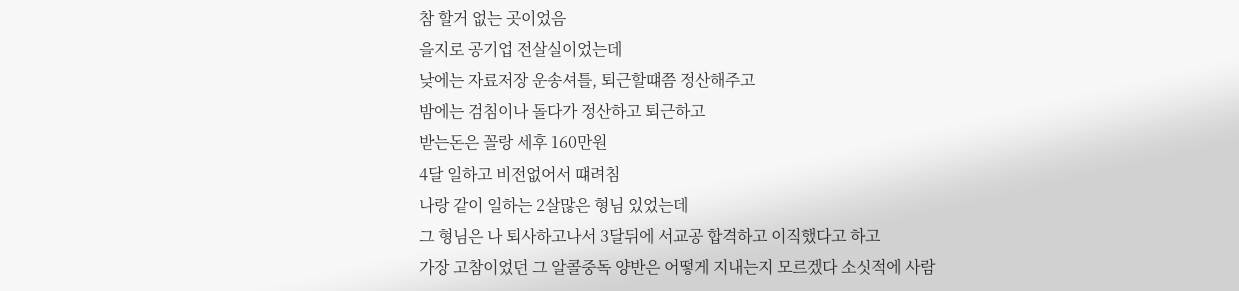참 할거 없는 곳이었음
을지로 공기업 전살실이었는데
낮에는 자료저장 운송셔틀, 퇴근할떄쯤 정산해주고
밤에는 검침이나 돌다가 정산하고 퇴근하고
받는돈은 꼴랑 세후 160만원
4달 일하고 비전없어서 떄려침
나랑 같이 일하는 2살많은 형님 있었는데
그 형님은 나 퇴사하고나서 3달뒤에 서교공 합격하고 이직했다고 하고
가장 고참이었던 그 알콜중독 양반은 어떻게 지내는지 모르겠다 소싯적에 사람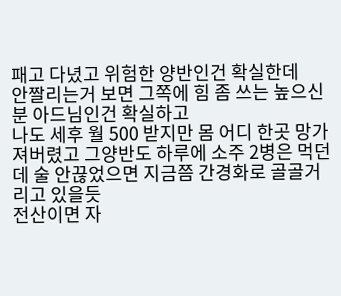패고 다녔고 위험한 양반인건 확실한데
안짤리는거 보면 그쪽에 힘 좀 쓰는 높으신분 아드님인건 확실하고
나도 세후 월 500 받지만 몸 어디 한곳 망가져버렸고 그양반도 하루에 소주 2병은 먹던데 술 안끊었으면 지금쯤 간경화로 골골거리고 있을듯
전산이면 자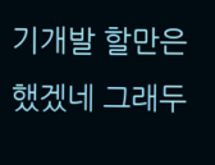기개발 할만은 했겠네 그래두